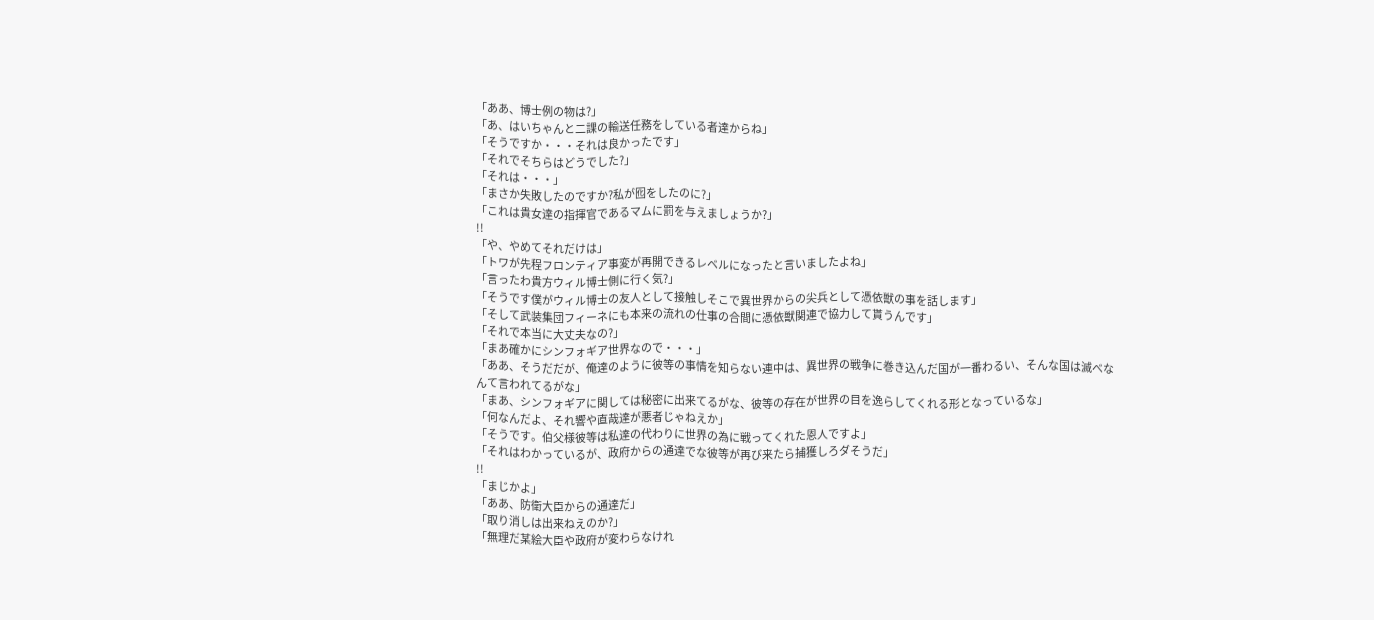「ああ、博士例の物は?」
「あ、はいちゃんと二課の輸送任務をしている者達からね」
「そうですか・・・それは良かったです」
「それでそちらはどうでした?」
「それは・・・」
「まさか失敗したのですか?私が囮をしたのに?」
「これは貴女達の指揮官であるマムに罰を与えましょうか?」
!!
「や、やめてそれだけは」
「トワが先程フロンティア事変が再開できるレベルになったと言いましたよね」
「言ったわ貴方ウィル博士側に行く気?」
「そうです僕がウィル博士の友人として接触しそこで異世界からの尖兵として憑依獣の事を話します」
「そして武装集団フィーネにも本来の流れの仕事の合間に憑依獣関連で協力して貰うんです」
「それで本当に大丈夫なの?」
「まあ確かにシンフォギア世界なので・・・」
「ああ、そうだだが、俺達のように彼等の事情を知らない連中は、異世界の戦争に巻き込んだ国が一番わるい、そんな国は滅べなんて言われてるがな」
「まあ、シンフォギアに関しては秘密に出来てるがな、彼等の存在が世界の目を逸らしてくれる形となっているな」
「何なんだよ、それ響や直哉達が悪者じゃねえか」
「そうです。伯父様彼等は私達の代わりに世界の為に戦ってくれた恩人ですよ」
「それはわかっているが、政府からの通達でな彼等が再び来たら捕獲しろダそうだ」
!!
「まじかよ」
「ああ、防衛大臣からの通達だ」
「取り消しは出来ねえのか?」
「無理だ某絵大臣や政府が変わらなけれ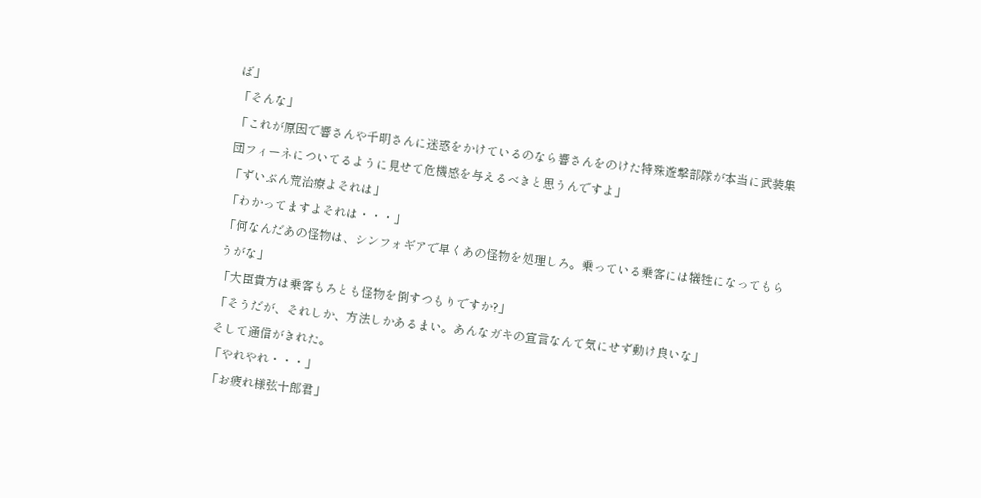ば」
「そんな」
「これが原因で響さんや千明さんに迷惑をかけているのなら響さんをのけた特殊遊撃部隊が本当に武装集団フィーネについてるように見せて危機感を与えるべきと思うんですよ」
「ずいぶん荒治療よそれは」
「わかってますよそれは・・・」
「何なんだあの怪物は、シンフォギアで早くあの怪物を処理しろ。乗っている乗客には犠牲になってもらうがな」
「大臣貴方は乗客もろとも怪物を倒すつもりですか?」
「そうだが、それしか、方法しかあるまい。あんなガキの宣言なんて気にせず動け良いな」
そして通信がきれた。
「やれやれ・・・」
「お疲れ様弦十郎君」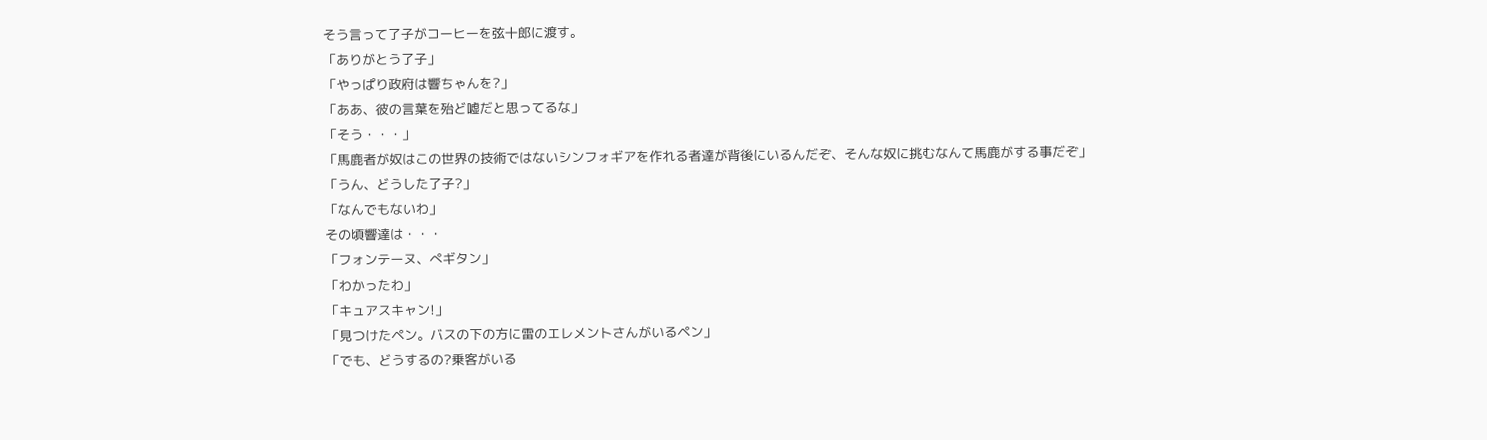そう言って了子がコーヒーを弦十郎に渡す。
「ありがとう了子」
「やっぱり政府は響ちゃんを?」
「ああ、彼の言葉を殆ど嘘だと思ってるな」
「そう・・・」
「馬鹿者が奴はこの世界の技術ではないシンフォギアを作れる者達が背後にいるんだぞ、そんな奴に挑むなんて馬鹿がする事だぞ」
「うん、どうした了子?」
「なんでもないわ」
その頃響達は・・・
「フォンテーヌ、ぺギタン」
「わかったわ」
「キュアスキャン!」
「見つけたペン。バスの下の方に雷のエレメントさんがいるペン」
「でも、どうするの?乗客がいる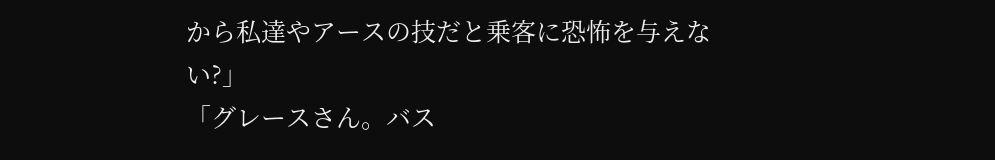から私達やアースの技だと乗客に恐怖を与えない?」
「グレースさん。バス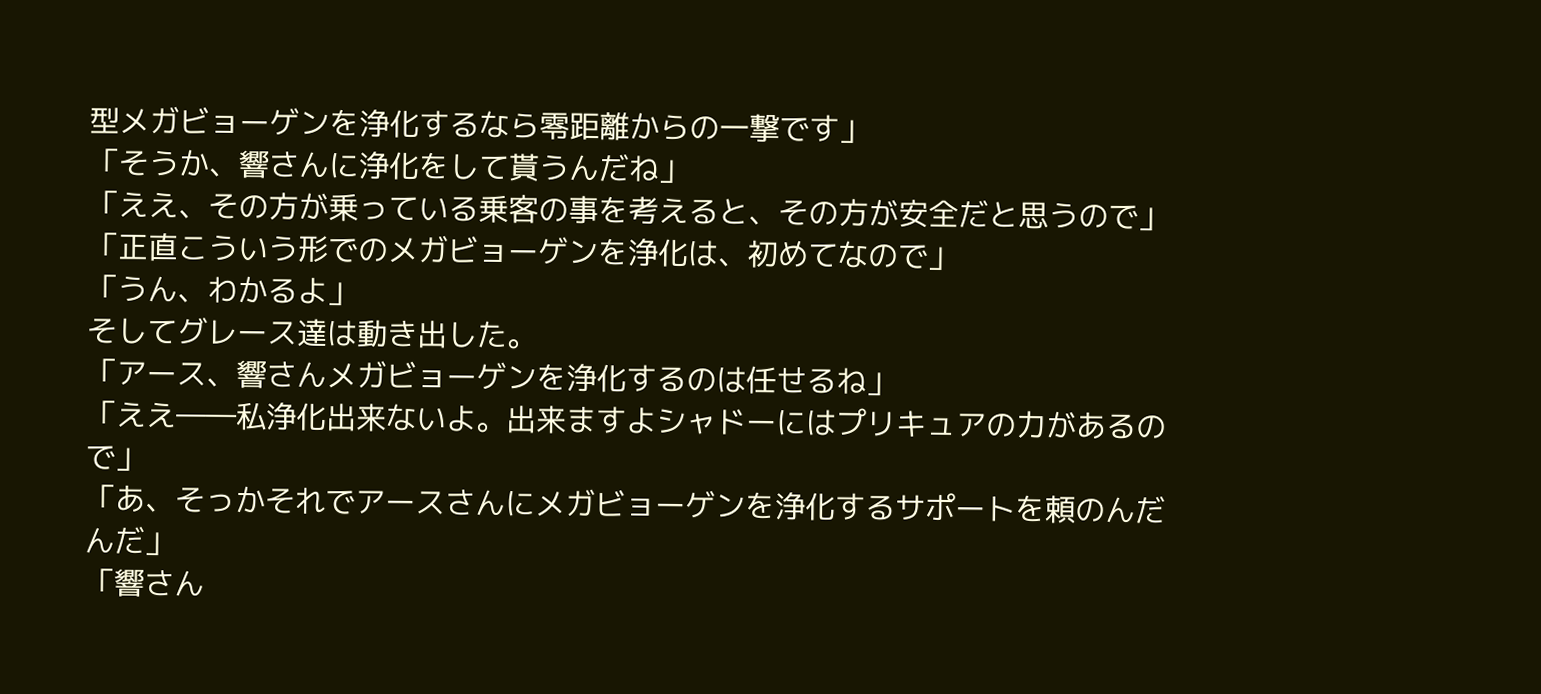型メガビョーゲンを浄化するなら零距離からの一撃です」
「そうか、響さんに浄化をして貰うんだね」
「ええ、その方が乗っている乗客の事を考えると、その方が安全だと思うので」
「正直こういう形でのメガビョーゲンを浄化は、初めてなので」
「うん、わかるよ」
そしてグレース達は動き出した。
「アース、響さんメガビョーゲンを浄化するのは任せるね」
「ええ――私浄化出来ないよ。出来ますよシャドーにはプリキュアの力があるので」
「あ、そっかそれでアースさんにメガビョーゲンを浄化するサポートを頼のんだんだ」
「響さん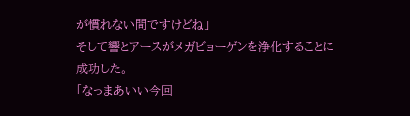が慣れない間ですけどね」
そして響とアースがメガビョーゲンを浄化することに成功した。
「なっまあいい今回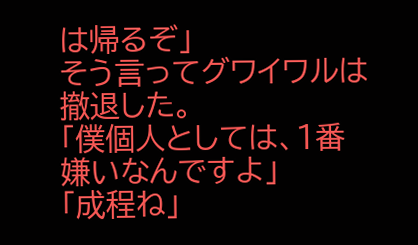は帰るぞ」
そう言ってグワイワルは撤退した。
「僕個人としては、1番嫌いなんですよ」
「成程ね」